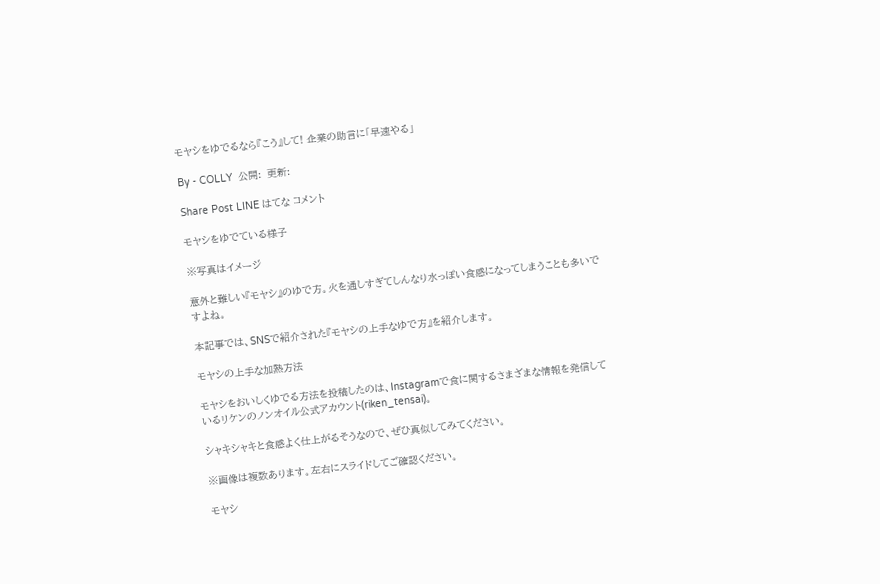モヤシをゆでるなら『こう』して! 企業の助言に「早速やる」

By - COLLY  公開:  更新:

Share Post LINE はてな コメント

モヤシをゆでている様子

※写真はイメージ

意外と難しい『モヤシ』のゆで方。火を通しすぎてしんなり水っぽい食感になってしまうことも多いですよね。

本記事では、SNSで紹介された『モヤシの上手なゆで方』を紹介します。

モヤシの上手な加熱方法

モヤシをおいしくゆでる方法を投稿したのは、Instagramで食に関するさまざまな情報を発信しているリケンのノンオイル公式アカウント(riken_tensai)。

シャキシャキと食感よく仕上がるそうなので、ぜひ真似してみてください。

※画像は複数あります。左右にスライドしてご確認ください。

モヤシ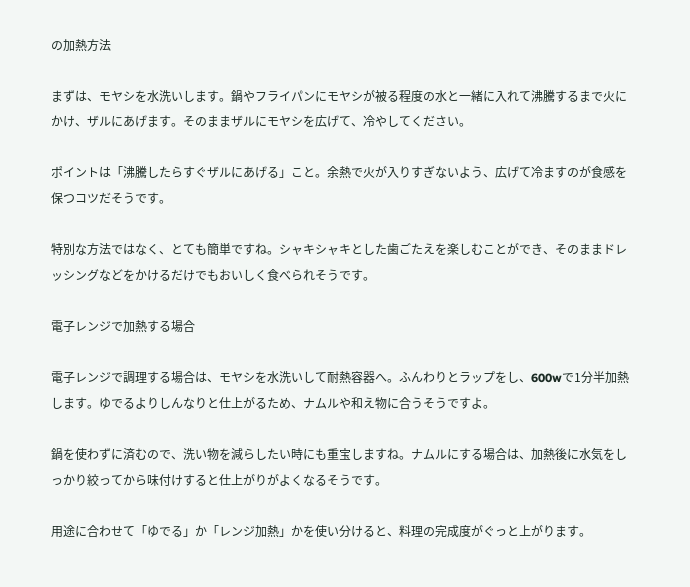の加熱方法

まずは、モヤシを水洗いします。鍋やフライパンにモヤシが被る程度の水と一緒に入れて沸騰するまで火にかけ、ザルにあげます。そのままザルにモヤシを広げて、冷やしてください。

ポイントは「沸騰したらすぐザルにあげる」こと。余熱で火が入りすぎないよう、広げて冷ますのが食感を保つコツだそうです。

特別な方法ではなく、とても簡単ですね。シャキシャキとした歯ごたえを楽しむことができ、そのままドレッシングなどをかけるだけでもおいしく食べられそうです。

電子レンジで加熱する場合

電子レンジで調理する場合は、モヤシを水洗いして耐熱容器へ。ふんわりとラップをし、600wで1分半加熱します。ゆでるよりしんなりと仕上がるため、ナムルや和え物に合うそうですよ。

鍋を使わずに済むので、洗い物を減らしたい時にも重宝しますね。ナムルにする場合は、加熱後に水気をしっかり絞ってから味付けすると仕上がりがよくなるそうです。

用途に合わせて「ゆでる」か「レンジ加熱」かを使い分けると、料理の完成度がぐっと上がります。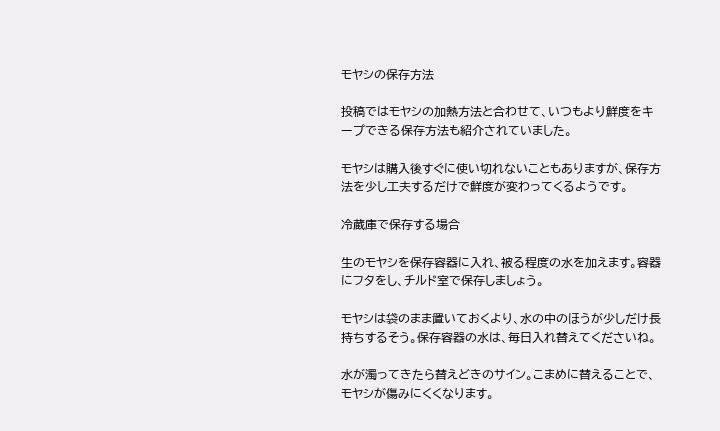モヤシの保存方法

投稿ではモヤシの加熱方法と合わせて、いつもより鮮度をキープできる保存方法も紹介されていました。

モヤシは購入後すぐに使い切れないこともありますが、保存方法を少し工夫するだけで鮮度が変わってくるようです。

冷蔵庫で保存する場合

生のモヤシを保存容器に入れ、被る程度の水を加えます。容器にフタをし、チルド室で保存しましょう。

モヤシは袋のまま置いておくより、水の中のほうが少しだけ長持ちするそう。保存容器の水は、毎日入れ替えてくださいね。

水が濁ってきたら替えどきのサイン。こまめに替えることで、モヤシが傷みにくくなります。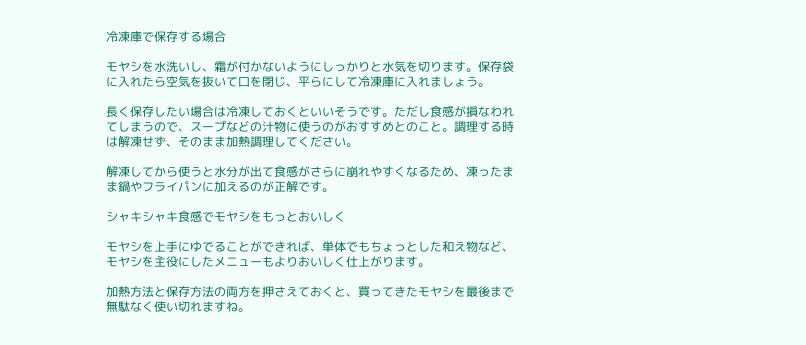冷凍庫で保存する場合

モヤシを水洗いし、霜が付かないようにしっかりと水気を切ります。保存袋に入れたら空気を抜いて口を閉じ、平らにして冷凍庫に入れましょう。

長く保存したい場合は冷凍しておくといいそうです。ただし食感が損なわれてしまうので、スープなどの汁物に使うのがおすすめとのこと。調理する時は解凍せず、そのまま加熱調理してください。

解凍してから使うと水分が出て食感がさらに崩れやすくなるため、凍ったまま鍋やフライパンに加えるのが正解です。

シャキシャキ食感でモヤシをもっとおいしく

モヤシを上手にゆでることができれば、単体でもちょっとした和え物など、モヤシを主役にしたメニューもよりおいしく仕上がります。

加熱方法と保存方法の両方を押さえておくと、買ってきたモヤシを最後まで無駄なく使い切れますね。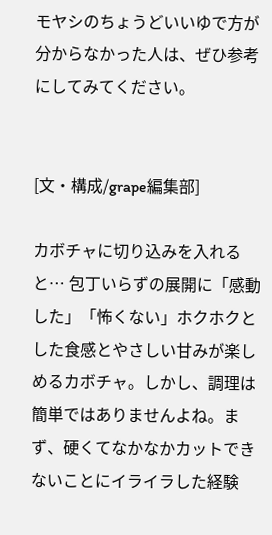モヤシのちょうどいいゆで方が分からなかった人は、ぜひ参考にしてみてください。


[文・構成/grape編集部]

カボチャに切り込みを入れると… 包丁いらずの展開に「感動した」「怖くない」ホクホクとした食感とやさしい甘みが楽しめるカボチャ。しかし、調理は簡単ではありませんよね。まず、硬くてなかなかカットできないことにイライラした経験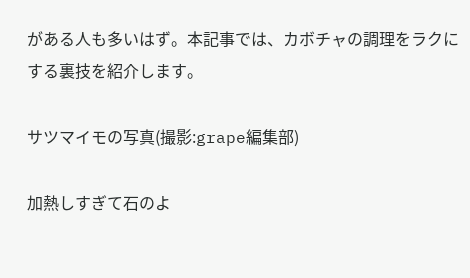がある人も多いはず。本記事では、カボチャの調理をラクにする裏技を紹介します。

サツマイモの写真(撮影:grape編集部)

加熱しすぎて石のよ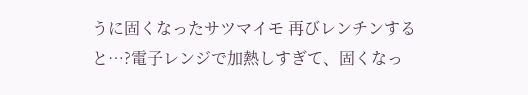うに固くなったサツマイモ 再びレンチンすると…?電子レンジで加熱しすぎて、固くなっ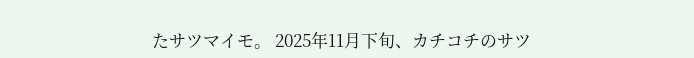たサツマイモ。 2025年11月下旬、カチコチのサツ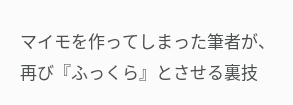マイモを作ってしまった筆者が、再び『ふっくら』とさせる裏技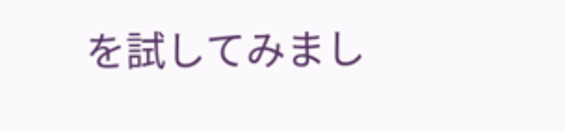を試してみまし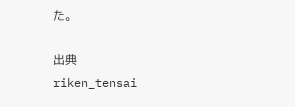た。

出典
riken_tensai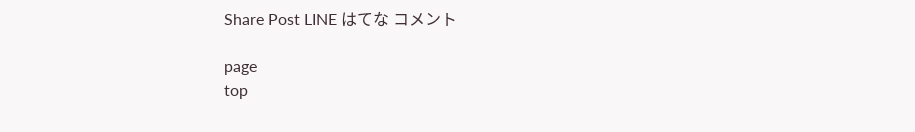Share Post LINE はてな コメント

page
top